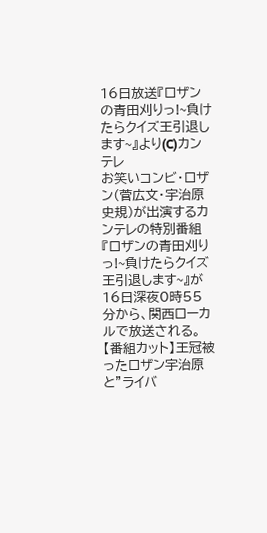16日放送『ロザンの青田刈りっ!~負けたらクイズ王引退します~』より(C)カンテレ
お笑いコンビ・ロザン(菅広文・宇治原史規)が出演するカンテレの特別番組『ロザンの青田刈りっ!~負けたらクイズ王引退します~』が16日深夜0時55分から、関西ローカルで放送される。
【番組カット】王冠被ったロザン宇治原と”ライバ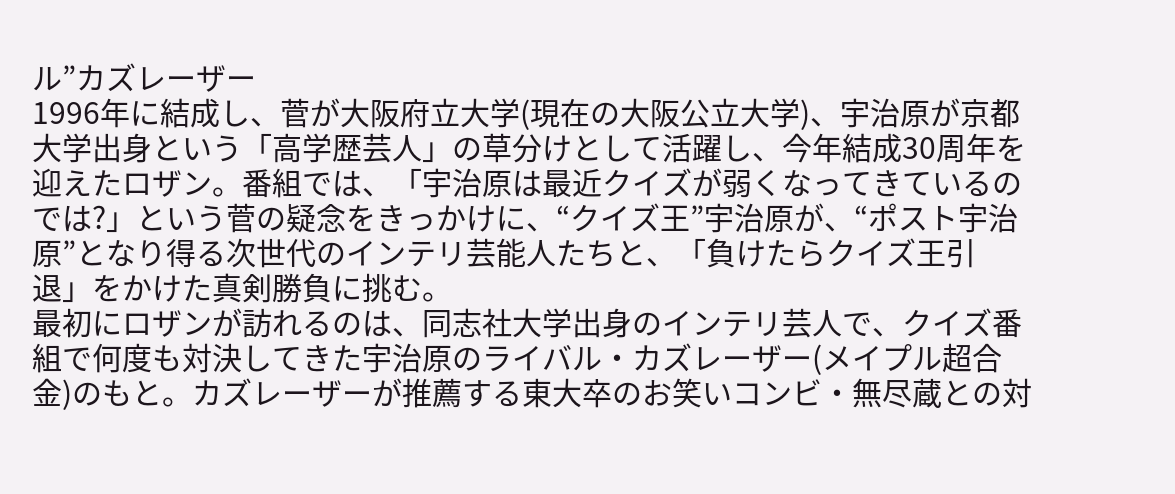ル”カズレーザー
1996年に結成し、菅が大阪府立大学(現在の大阪公立大学)、宇治原が京都大学出身という「高学歴芸人」の草分けとして活躍し、今年結成30周年を迎えたロザン。番組では、「宇治原は最近クイズが弱くなってきているのでは?」という菅の疑念をきっかけに、“クイズ王”宇治原が、“ポスト宇治原”となり得る次世代のインテリ芸能人たちと、「負けたらクイズ王引退」をかけた真剣勝負に挑む。
最初にロザンが訪れるのは、同志社大学出身のインテリ芸人で、クイズ番組で何度も対決してきた宇治原のライバル・カズレーザー(メイプル超合金)のもと。カズレーザーが推薦する東大卒のお笑いコンビ・無尽蔵との対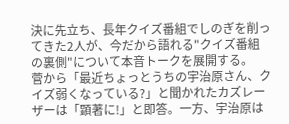決に先立ち、長年クイズ番組でしのぎを削ってきた2人が、今だから語れる"クイズ番組の裏側"について本音トークを展開する。
菅から「最近ちょっとうちの宇治原さん、クイズ弱くなっている?」と聞かれたカズレーザーは「顕著に!」と即答。一方、宇治原は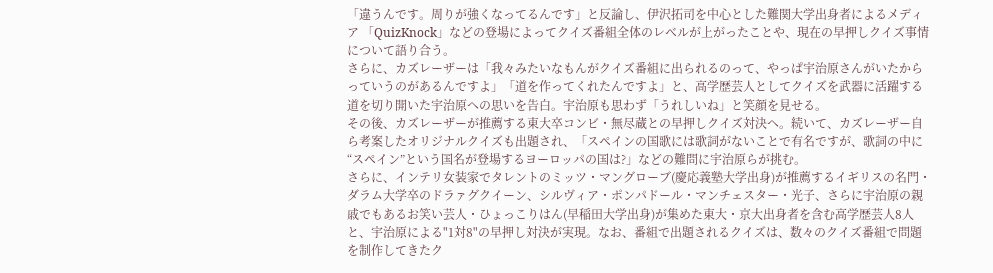「違うんです。周りが強くなってるんです」と反論し、伊沢拓司を中心とした難関大学出身者によるメディア 「QuizKnock」などの登場によってクイズ番組全体のレベルが上がったことや、現在の早押しクイズ事情について語り合う。
さらに、カズレーザーは「我々みたいなもんがクイズ番組に出られるのって、やっぱ宇治原さんがいたからっていうのがあるんですよ」「道を作ってくれたんですよ」と、高学歴芸人としてクイズを武器に活躍する道を切り開いた宇治原への思いを告白。宇治原も思わず「うれしいね」と笑顔を見せる。
その後、カズレーザーが推薦する東大卒コンビ・無尽蔵との早押しクイズ対決へ。続いて、カズレーザー自ら考案したオリジナルクイズも出題され、「スペインの国歌には歌詞がないことで有名ですが、歌詞の中に“スペイン”という国名が登場するヨーロッパの国は?」などの難問に宇治原らが挑む。
さらに、インテリ女装家でタレントのミッツ・マングローブ(慶応義塾大学出身)が推薦するイギリスの名門・ダラム大学卒のドラァグクイーン、シルヴィア・ポンパドール・マンチェスター・光子、さらに宇治原の親戚でもあるお笑い芸人・ひょっこりはん(早稲田大学出身)が集めた東大・京大出身者を含む高学歴芸人8人と、宇治原による"1対8"の早押し対決が実現。なお、番組で出題されるクイズは、数々のクイズ番組で問題を制作してきたク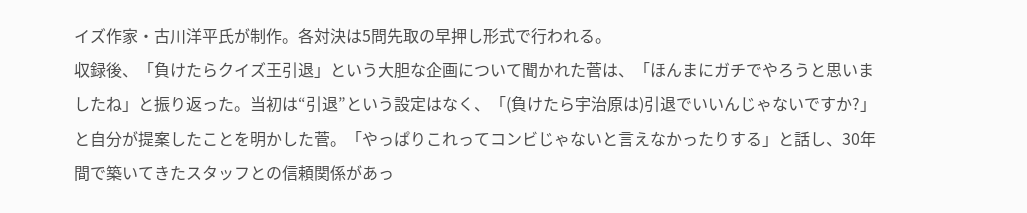イズ作家・古川洋平氏が制作。各対決は5問先取の早押し形式で行われる。
収録後、「負けたらクイズ王引退」という大胆な企画について聞かれた菅は、「ほんまにガチでやろうと思いましたね」と振り返った。当初は“引退”という設定はなく、「(負けたら宇治原は)引退でいいんじゃないですか?」と自分が提案したことを明かした菅。「やっぱりこれってコンビじゃないと言えなかったりする」と話し、30年間で築いてきたスタッフとの信頼関係があっ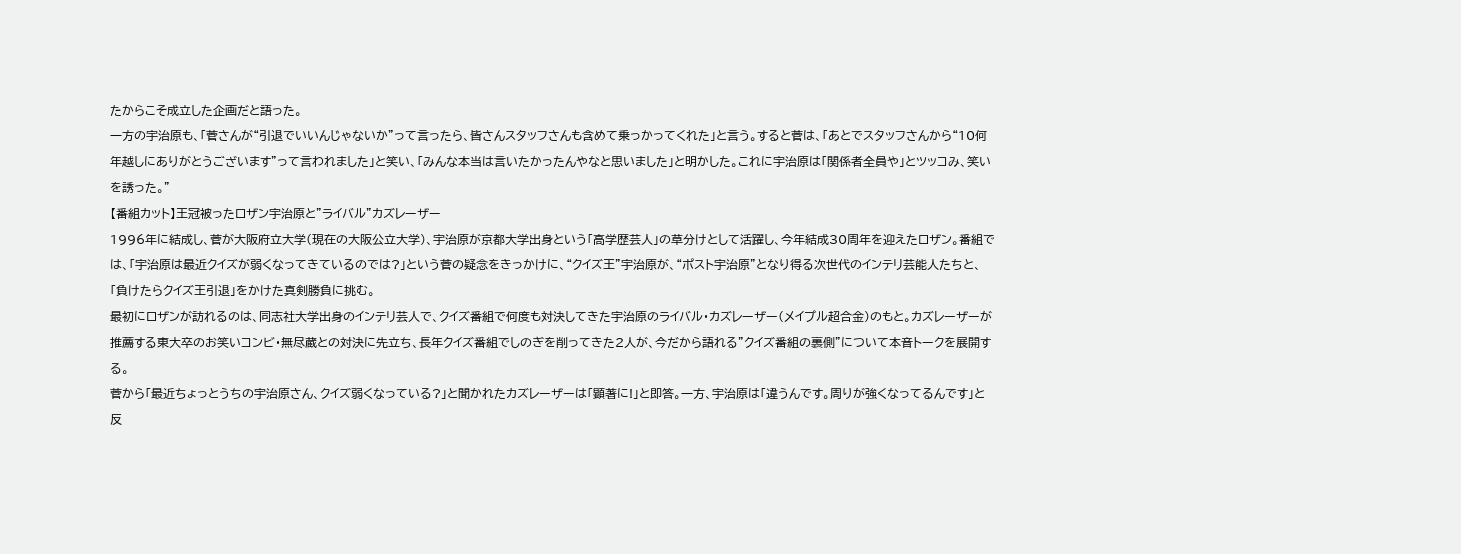たからこそ成立した企画だと語った。
一方の宇治原も、「菅さんが“引退でいいんじゃないか”って言ったら、皆さんスタッフさんも含めて乗っかってくれた」と言う。すると菅は、「あとでスタッフさんから“10何年越しにありがとうございます”って言われました」と笑い、「みんな本当は言いたかったんやなと思いました」と明かした。これに宇治原は「関係者全員や」とツッコみ、笑いを誘った。"
【番組カット】王冠被ったロザン宇治原と”ライバル”カズレーザー
1996年に結成し、菅が大阪府立大学(現在の大阪公立大学)、宇治原が京都大学出身という「高学歴芸人」の草分けとして活躍し、今年結成30周年を迎えたロザン。番組では、「宇治原は最近クイズが弱くなってきているのでは?」という菅の疑念をきっかけに、“クイズ王”宇治原が、“ポスト宇治原”となり得る次世代のインテリ芸能人たちと、「負けたらクイズ王引退」をかけた真剣勝負に挑む。
最初にロザンが訪れるのは、同志社大学出身のインテリ芸人で、クイズ番組で何度も対決してきた宇治原のライバル・カズレーザー(メイプル超合金)のもと。カズレーザーが推薦する東大卒のお笑いコンビ・無尽蔵との対決に先立ち、長年クイズ番組でしのぎを削ってきた2人が、今だから語れる"クイズ番組の裏側"について本音トークを展開する。
菅から「最近ちょっとうちの宇治原さん、クイズ弱くなっている?」と聞かれたカズレーザーは「顕著に!」と即答。一方、宇治原は「違うんです。周りが強くなってるんです」と反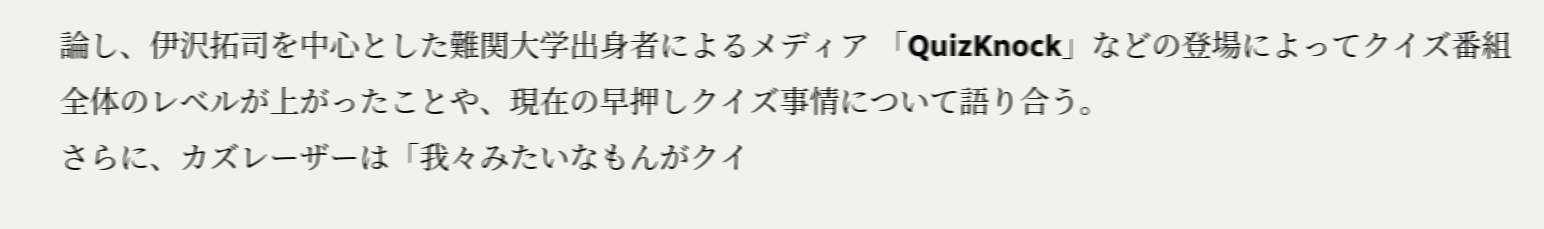論し、伊沢拓司を中心とした難関大学出身者によるメディア 「QuizKnock」などの登場によってクイズ番組全体のレベルが上がったことや、現在の早押しクイズ事情について語り合う。
さらに、カズレーザーは「我々みたいなもんがクイ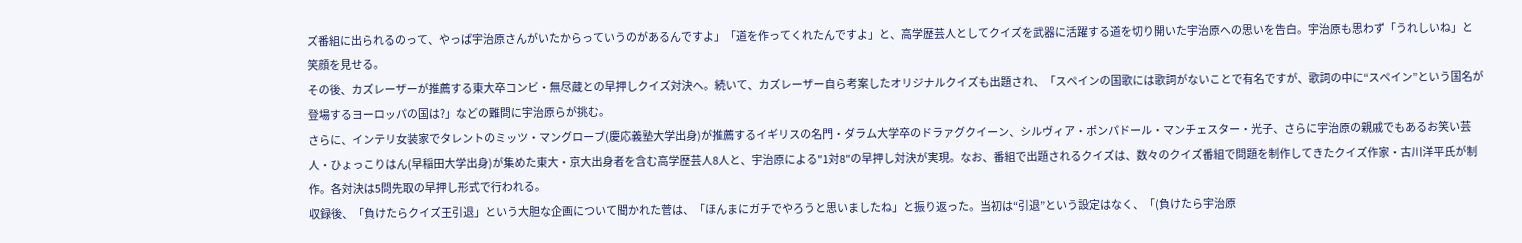ズ番組に出られるのって、やっぱ宇治原さんがいたからっていうのがあるんですよ」「道を作ってくれたんですよ」と、高学歴芸人としてクイズを武器に活躍する道を切り開いた宇治原への思いを告白。宇治原も思わず「うれしいね」と笑顔を見せる。
その後、カズレーザーが推薦する東大卒コンビ・無尽蔵との早押しクイズ対決へ。続いて、カズレーザー自ら考案したオリジナルクイズも出題され、「スペインの国歌には歌詞がないことで有名ですが、歌詞の中に“スペイン”という国名が登場するヨーロッパの国は?」などの難問に宇治原らが挑む。
さらに、インテリ女装家でタレントのミッツ・マングローブ(慶応義塾大学出身)が推薦するイギリスの名門・ダラム大学卒のドラァグクイーン、シルヴィア・ポンパドール・マンチェスター・光子、さらに宇治原の親戚でもあるお笑い芸人・ひょっこりはん(早稲田大学出身)が集めた東大・京大出身者を含む高学歴芸人8人と、宇治原による"1対8"の早押し対決が実現。なお、番組で出題されるクイズは、数々のクイズ番組で問題を制作してきたクイズ作家・古川洋平氏が制作。各対決は5問先取の早押し形式で行われる。
収録後、「負けたらクイズ王引退」という大胆な企画について聞かれた菅は、「ほんまにガチでやろうと思いましたね」と振り返った。当初は“引退”という設定はなく、「(負けたら宇治原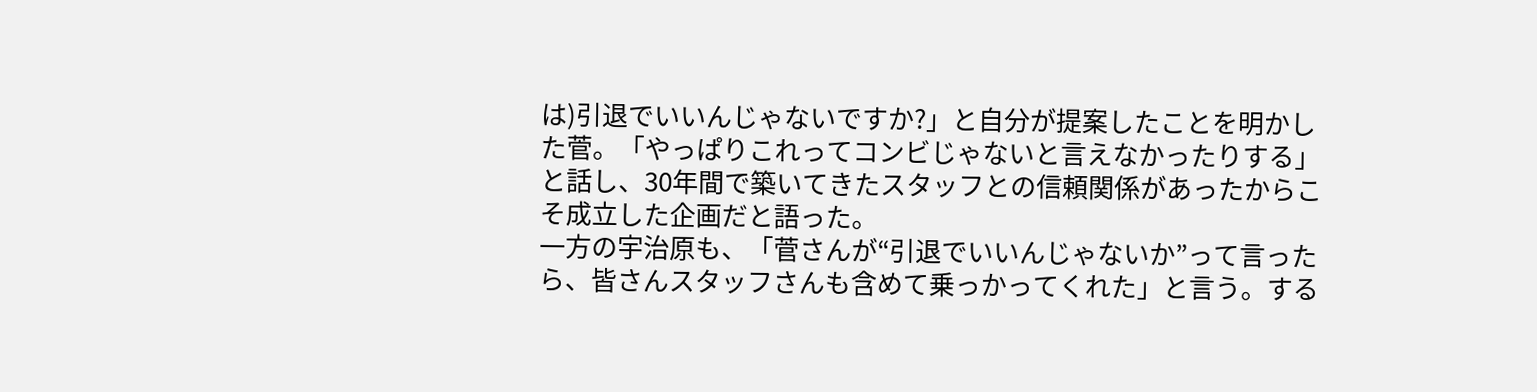は)引退でいいんじゃないですか?」と自分が提案したことを明かした菅。「やっぱりこれってコンビじゃないと言えなかったりする」と話し、30年間で築いてきたスタッフとの信頼関係があったからこそ成立した企画だと語った。
一方の宇治原も、「菅さんが“引退でいいんじゃないか”って言ったら、皆さんスタッフさんも含めて乗っかってくれた」と言う。する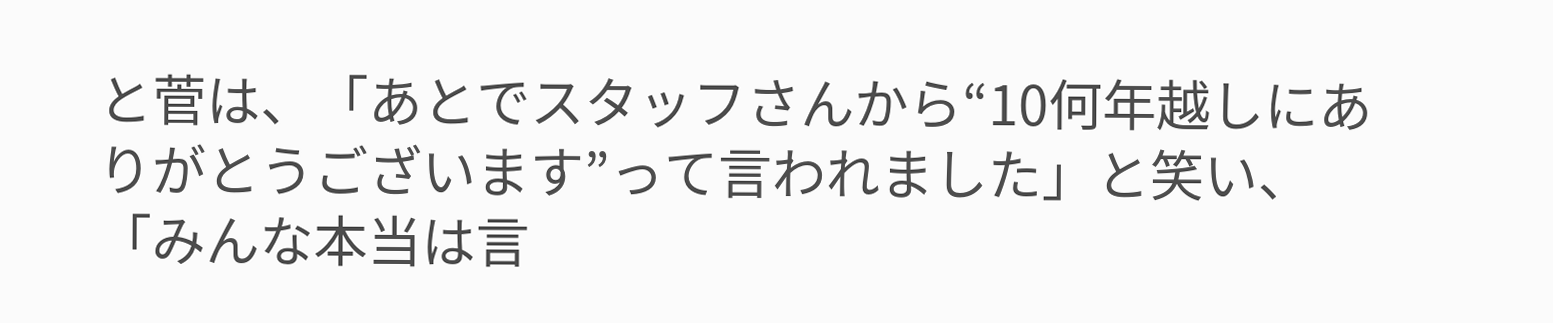と菅は、「あとでスタッフさんから“10何年越しにありがとうございます”って言われました」と笑い、「みんな本当は言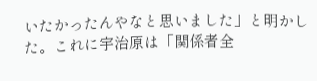いたかったんやなと思いました」と明かした。これに宇治原は「関係者全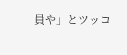員や」とツッコ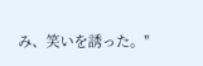み、笑いを誘った。"